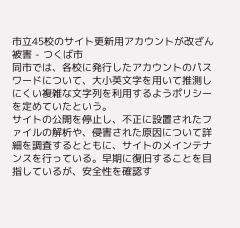市立45校のサイト更新用アカウントが改ざん被害 - つくば市
同市では、各校に発行したアカウントのパスワードについて、大小英文字を用いて推測しにくい複雑な文字列を利用するようポリシーを定めていたという。
サイトの公開を停止し、不正に設置されたファイルの解析や、侵害された原因について詳細を調査するとともに、サイトのメインテナンスを行っている。早期に復旧することを目指しているが、安全性を確認す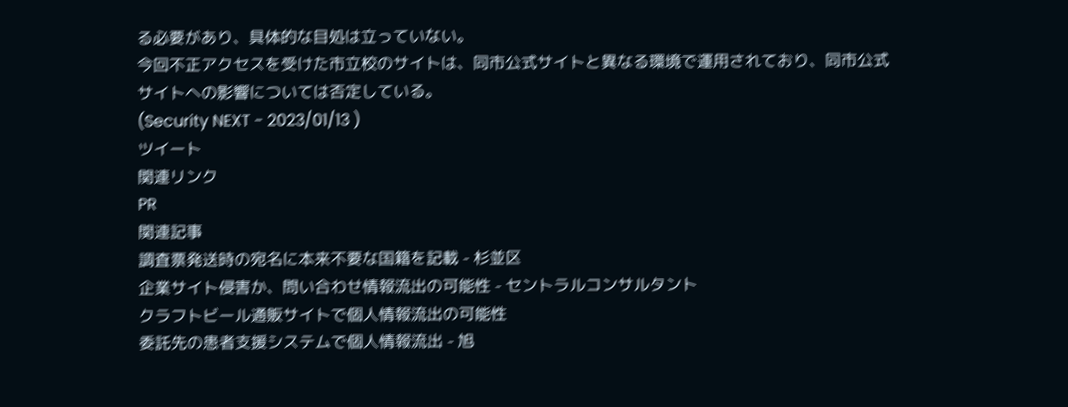る必要があり、具体的な目処は立っていない。
今回不正アクセスを受けた市立校のサイトは、同市公式サイトと異なる環境で運用されており、同市公式サイトへの影響については否定している。
(Security NEXT - 2023/01/13 )
ツイート
関連リンク
PR
関連記事
調査票発送時の宛名に本来不要な国籍を記載 - 杉並区
企業サイト侵害か、問い合わせ情報流出の可能性 - セントラルコンサルタント
クラフトビール通販サイトで個人情報流出の可能性
委託先の患者支援システムで個人情報流出 - 旭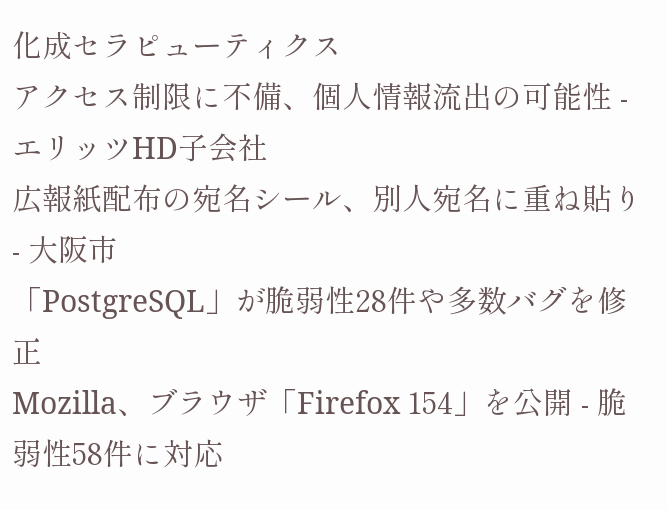化成セラピューティクス
アクセス制限に不備、個人情報流出の可能性 - エリッツHD子会社
広報紙配布の宛名シール、別人宛名に重ね貼り - 大阪市
「PostgreSQL」が脆弱性28件や多数バグを修正
Mozilla、ブラウザ「Firefox 154」を公開 - 脆弱性58件に対応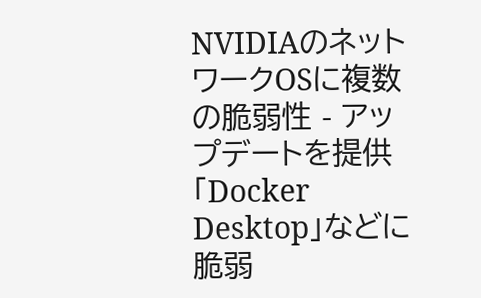NVIDIAのネットワークOSに複数の脆弱性 - アップデートを提供
「Docker Desktop」などに脆弱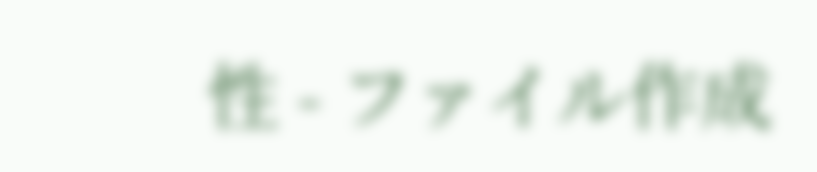性 - ファイル作成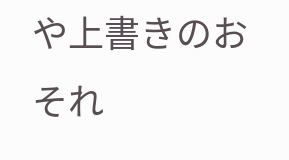や上書きのおそれ